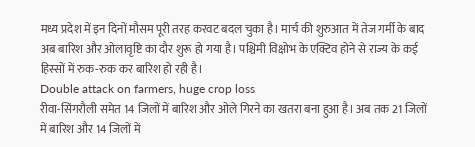मध्य प्रदेश में इन दिनों मौसम पूरी तरह करवट बदल चुका है। मार्च की शुरुआत में तेज गर्मी के बाद अब बारिश और ओलावृष्टि का दौर शुरू हो गया है। पश्चिमी विक्षोभ के एक्टिव होने से राज्य के कई हिस्सों में रुक-रुक कर बारिश हो रही है।
Double attack on farmers, huge crop loss
रीवा-सिंगरौली समेत 14 जिलों में बारिश और ओले गिरने का खतरा बना हुआ है। अब तक 21 जिलों में बारिश और 14 जिलों में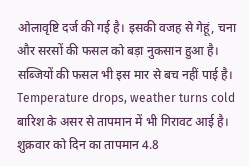ओलावृष्टि दर्ज की गई है। इसकी वजह से गेहूं, चना और सरसों की फसल को बड़ा नुकसान हुआ है। सब्जियों की फसल भी इस मार से बच नहीं पाई है।
Temperature drops, weather turns cold
बारिश के असर से तापमान में भी गिरावट आई है। शुक्रवार को दिन का तापमान 4.8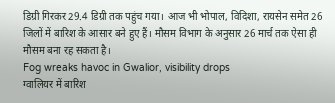डिग्री गिरकर 29.4 डिग्री तक पहुंच गया। आज भी भोपाल, विदिशा, रायसेन समेत 26 जिलों में बारिश के आसार बने हुए हैं। मौसम विभाग के अनुसार 26 मार्च तक ऐसा ही मौसम बना रह सकता है।
Fog wreaks havoc in Gwalior, visibility drops
ग्वालियर में बारिश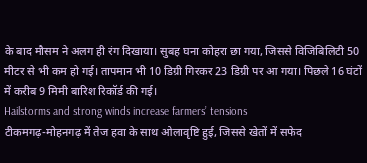के बाद मौसम ने अलग ही रंग दिखाया। सुबह घना कोहरा छा गया, जिससे विजिबिलिटी 50 मीटर से भी कम हो गई। तापमान भी 10 डिग्री गिरकर 23 डिग्री पर आ गया। पिछले 16 घंटों में करीब 9 मिमी बारिश रिकॉर्ड की गई।
Hailstorms and strong winds increase farmers’ tensions
टीकमगढ़-मोहनगढ़ में तेज हवा के साथ ओलावृष्टि हुई, जिससे खेतों में सफेद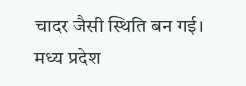चादर जैसी स्थिति बन गई। मध्य प्रदेश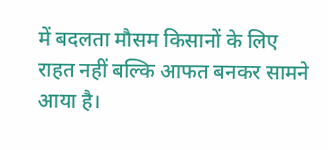में बदलता मौसम किसानों के लिए राहत नहीं बल्कि आफत बनकर सामने आया है।